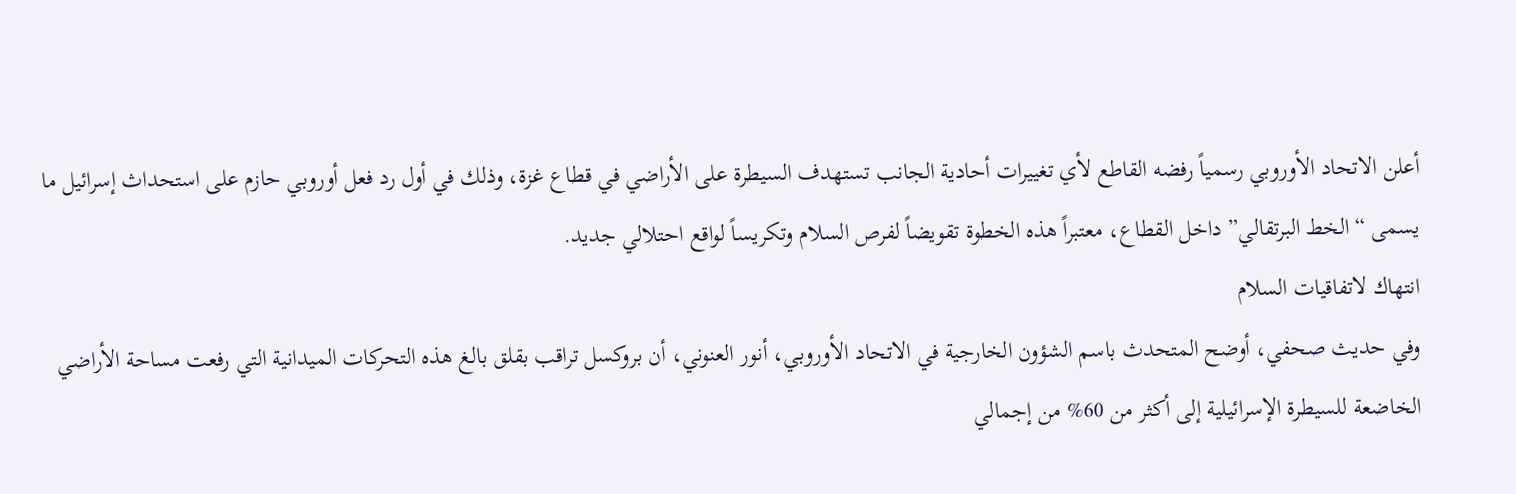أعلن الاتحاد الأوروبي رسمياً رفضه القاطع لأي تغييرات أحادية الجانب تستهدف السيطرة على الأراضي في قطاع غزة، وذلك في أول رد فعل أوروبي حازم على استحداث إسرائيل ما يسمى “الخط البرتقالي” داخل القطاع، معتبراً هذه الخطوة تقويضاً لفرص السلام وتكريساً لواقع احتلالي جديد.
انتهاك لاتفاقيات السلام
وفي حديث صحفي، أوضح المتحدث باسم الشؤون الخارجية في الاتحاد الأوروبي، أنور العنوني، أن بروكسل تراقب بقلق بالغ هذه التحركات الميدانية التي رفعت مساحة الأراضي الخاضعة للسيطرة الإسرائيلية إلى أكثر من 60% من إجمالي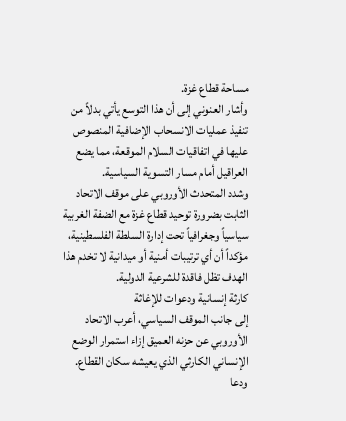مساحة قطاع غزة.
وأشار العنوني إلى أن هذا التوسع يأتي بدلاً من تنفيذ عمليات الانسحاب الإضافية المنصوص عليها في اتفاقيات السلام الموقعة، مما يضع العراقيل أمام مسار التسوية السياسية.
وشدد المتحدث الأوروبي على موقف الاتحاد الثابت بضرورة توحيد قطاع غزة مع الضفة الغربية سياسياً وجغرافياً تحت إدارة السلطة الفلسطينية، مؤكداً أن أي ترتيبات أمنية أو ميدانية لا تخدم هذا الهدف تظل فاقدة للشرعية الدولية.
كارثة إنسانية ودعوات للإغاثة
إلى جانب الموقف السياسي، أعرب الاتحاد الأوروبي عن حزنه العميق إزاء استمرار الوضع الإنساني الكارثي الذي يعيشه سكان القطاع.
ودعا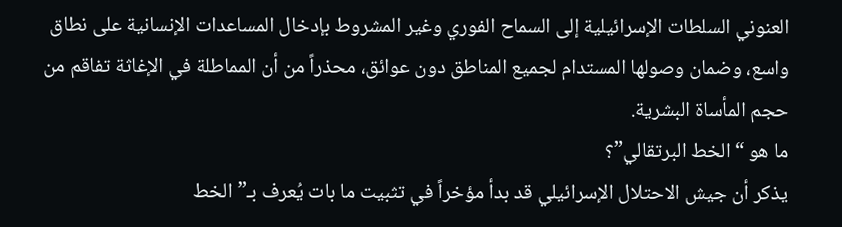العنوني السلطات الإسرائيلية إلى السماح الفوري وغير المشروط بإدخال المساعدات الإنسانية على نطاق واسع، وضمان وصولها المستدام لجميع المناطق دون عوائق، محذراً من أن المماطلة في الإغاثة تفاقم من حجم المأساة البشرية.
ما هو “الخط البرتقالي”؟
يذكر أن جيش الاحتلال الإسرائيلي قد بدأ مؤخراً في تثبيت ما بات يُعرف بـ”الخط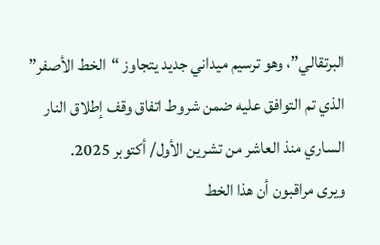البرتقالي”، وهو ترسيم ميداني جديد يتجاوز “الخط الأصفر” الذي تم التوافق عليه ضمن شروط اتفاق وقف إطلاق النار الساري منذ العاشر من تشرين الأول/ أكتوبر 2025.
ويرى مراقبون أن هذا الخط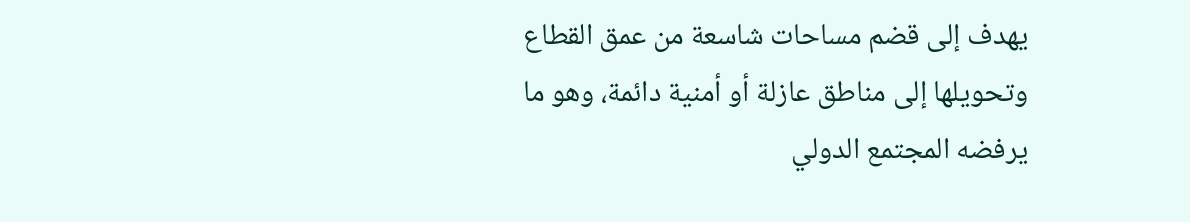يهدف إلى قضم مساحات شاسعة من عمق القطاع وتحويلها إلى مناطق عازلة أو أمنية دائمة، وهو ما يرفضه المجتمع الدولي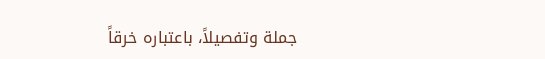جملة وتفصيلاً، باعتباره خرقاً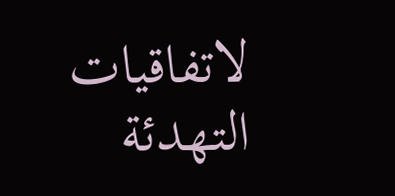لاتفاقيات التهدئة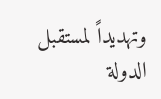وتهديداً لمستقبل الدولة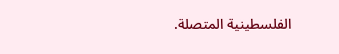الفلسطينية المتصلة.